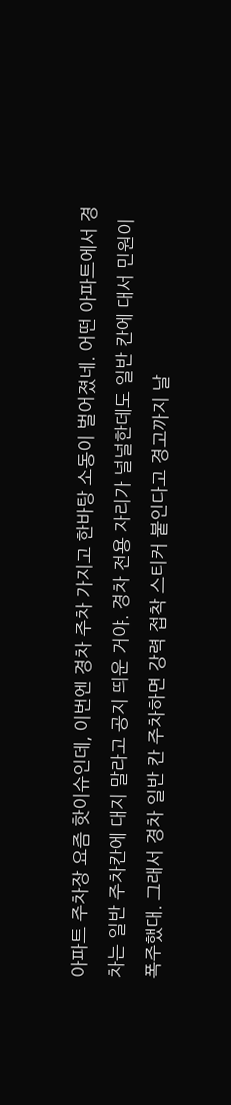아파트 주차장 요즘 핫이슈인데, 이번엔 경차 주차 가지고 한바탕 소동이 벌어졌네. 어떤 아파트에서 경차는 일반 주차칸에 대지 말라고 공지 띄운 거야. 경차 전용 자리가 널널한데도 일반 칸에 대서 민원이 폭주했대. 그래서 경차 일반 칸 주차하면 강력 접착 스티커 붙인다고 경고까지 날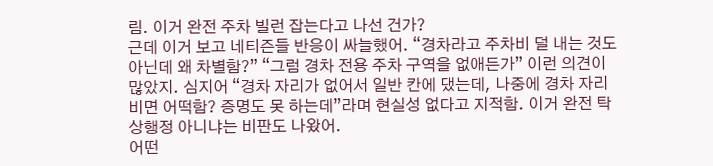림. 이거 완전 주차 빌런 잡는다고 나선 건가?
근데 이거 보고 네티즌들 반응이 싸늘했어. “경차라고 주차비 덜 내는 것도 아닌데 왜 차별함?” “그럼 경차 전용 주차 구역을 없애든가” 이런 의견이 많았지. 심지어 “경차 자리가 없어서 일반 칸에 댔는데, 나중에 경차 자리 비면 어떡함? 증명도 못 하는데”라며 현실성 없다고 지적함. 이거 완전 탁상행정 아니냐는 비판도 나왔어.
어떤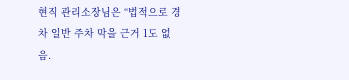현직 관리소장님은 “법적으로 경차 일반 주차 막을 근거 1도 없음.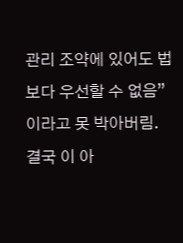관리 조약에 있어도 법보다 우선할 수 없음”이라고 못 박아버림. 결국 이 아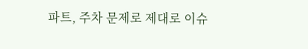파트, 주차 문제로 제대로 이슈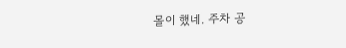몰이 했네. 주차 공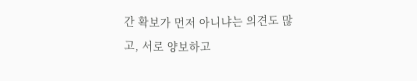간 확보가 먼저 아니냐는 의견도 많고, 서로 양보하고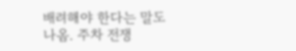배려해야 한다는 말도 나옴. 주차 전쟁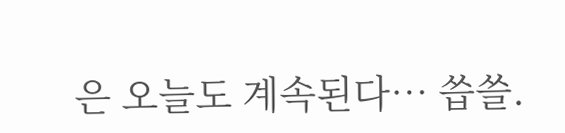은 오늘도 계속된다… 씁쓸.